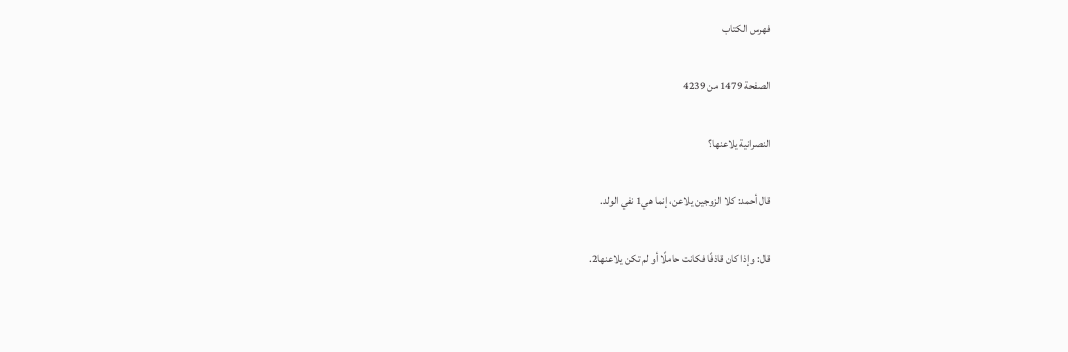فهرس الكتاب

الصفحة 1479 من 4239

النصرانية يلاعنها؟

قال أحمد: كلا الزوجين يلاعن، إنما هي1 نفي الولد.

قال: وإذا كان قاذفًا فكانت حاملًا أو لم تكن يلاعنها2.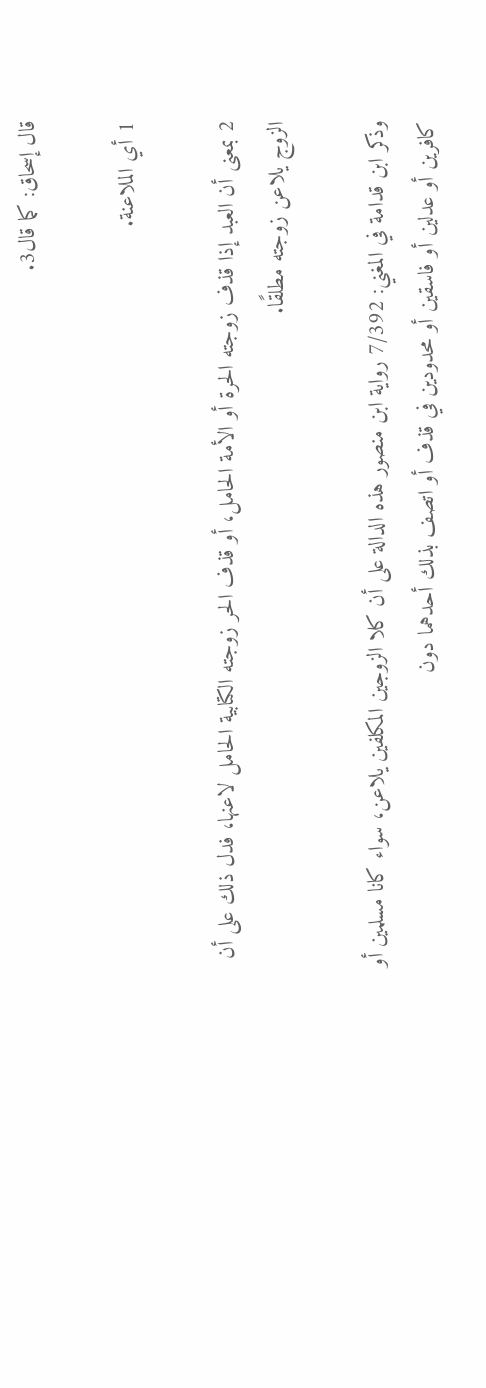قال إسحاق: كما قال3.

1 أي الملاعنة.

2 بمعنى أن العبد إذا قذف زوجته الحرة أو الأمة الحامل، أو قذف الحر زوجته الكتابية الحامل لاعنها، فدل ذلك على أن الزوج يلاعن زوجته مطلقًا.

وذكر ابن قدامة في المغني: 7/392 رواية ابن منصور هذه الدالة على أن كلا الزوجين المكلفين يلاعن، سواء كانا مسلمين أو كافرين أو عدلين أو فاسقين أو محدودين في قذف أو اتصف بذلك أحدهما دون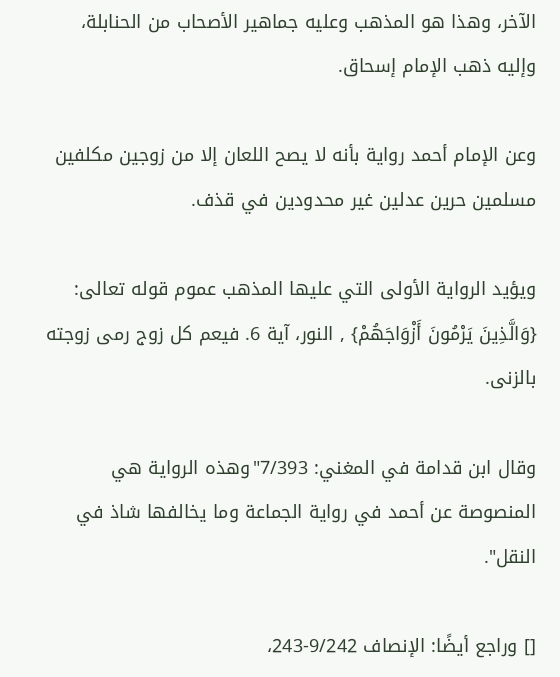الآخر، وهذا هو المذهب وعليه جماهير الأصحاب من الحنابلة، وإليه ذهب الإمام إسحاق.

وعن الإمام أحمد رواية بأنه لا يصح اللعان إلا من زوجين مكلفين مسلمين حرين عدلين غير محدودين في قذف.

ويؤيد الرواية الأولى التي عليها المذهب عموم قوله تعالى: {وَالَّذِينَ يَرْمُونَ أَزْوَاجَهُمْ} , النور، آية 6. فيعم كل زوج رمى زوجته بالزنى.

وقال ابن قدامة في المغني: 7/393"وهذه الرواية هي المنصوصة عن أحمد في رواية الجماعة وما يخالفها شاذ في النقل".

[] وراجع أيضًا: الإنصاف 9/242-243،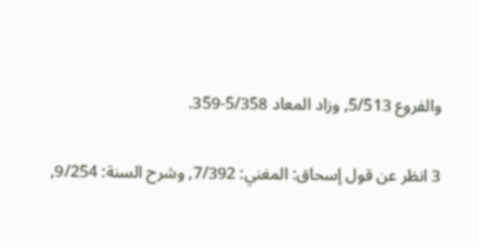والفروع 5/513, وزاد المعاد 5/358-359.

3 انظر عن قول إسحاق: المغني: 7/392, وشرح السنة: 9/254,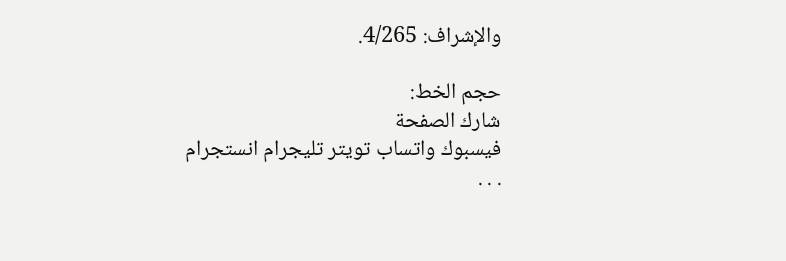والإشراف: 4/265.

حجم الخط:
شارك الصفحة
فيسبوك واتساب تويتر تليجرام انستجرام
. . .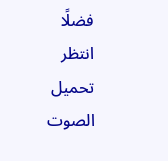فضلًا انتظر تحميل الصوت